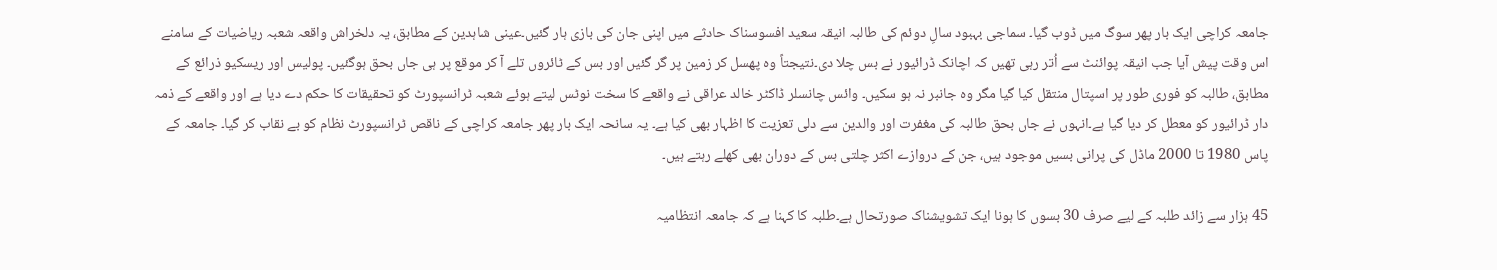جامعہ کراچی ایک بار پھر سوگ میں ڈوب گیا۔ سماجی بہبود سالِ دوئم کی طالبہ انیقہ سعید افسوسناک حادثے میں اپنی جان کی بازی ہار گئیں۔عینی شاہدین کے مطابق، یہ دلخراش واقعہ شعبہ ریاضیات کے سامنے اس وقت پیش آیا جب انیقہ پوائنٹ سے اُتر رہی تھیں کہ اچانک ڈرائیور نے بس چلا دی۔نتیجتاً وہ پھسل کر زمین پر گر گئیں اور بس کے ٹائروں تلے آ کر موقع پر ہی جاں بحق ہوگئیں۔ پولیس اور ریسکیو ذرائع کے مطابق، طالبہ کو فوری طور پر اسپتال منتقل کیا گیا مگر وہ جانبر نہ ہو سکیں۔ وائس چانسلر ڈاکٹر خالد عراقی نے واقعے کا سخت نوٹس لیتے ہوئے شعبہ ٹرانسپورٹ کو تحقیقات کا حکم دے دیا ہے اور واقعے کے ذمہ دار ڈرائیور کو معطل کر دیا گیا ہے۔انہوں نے جاں بحق طالبہ کی مغفرت اور والدین سے دلی تعزیت کا اظہار بھی کیا ہے۔ یہ سانحہ ایک بار پھر جامعہ کراچی کے ناقص ٹرانسپورٹ نظام کو بے نقاب کر گیا۔ جامعہ کے پاس 1980 تا 2000 ماڈل کی پرانی بسیں موجود ہیں، جن کے دروازے اکثر چلتی بس کے دوران بھی کھلے رہتے ہیں۔

45 ہزار سے زائد طلبہ کے لیے صرف 30 بسوں کا ہونا ایک تشویشناک صورتحال ہے۔طلبہ کا کہنا ہے کہ جامعہ انتظامیہ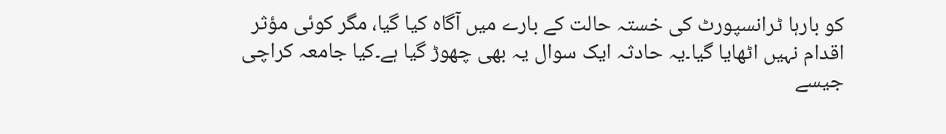کو بارہا ٹرانسپورٹ کی خستہ حالت کے بارے میں آگاہ کیا گیا، مگر کوئی مؤثر اقدام نہیں اٹھایا گیا۔یہ حادثہ ایک سوال یہ بھی چھوڑ گیا ہے۔کیا جامعہ کراچی جیسے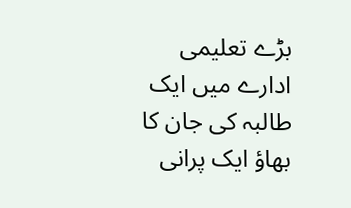بڑے تعلیمی ادارے میں ایک طالبہ کی جان کا بھاؤ ایک پرانی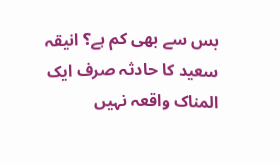بس سے بھی کم ہے؟ انیقہ سعید کا حادثہ صرف ایک المناک واقعہ نہیں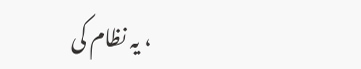، یہ نظام کی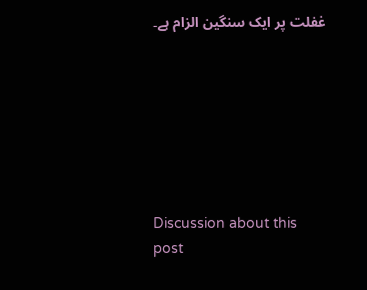غفلت پر ایک سنگین الزام ہے۔







Discussion about this post